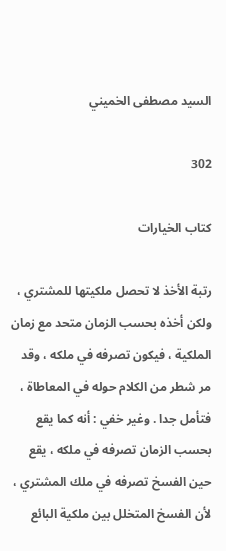السيد مصطفى الخميني

302

كتاب الخيارات

رتبة الأخذ لا تحصل ملكيتها للمشتري ، ولكن أخذه بحسب الزمان متحد مع زمان الملكية ، فيكون تصرفه في ملكه ، وقد مر شطر من الكلام حوله في المعاطاة ، فتأمل جدا . وغير خفي : أنه كما يقع بحسب الزمان تصرفه في ملكه ، يقع حين الفسخ تصرفه في ملك المشتري ، لأن الفسخ المتخلل بين ملكية البائع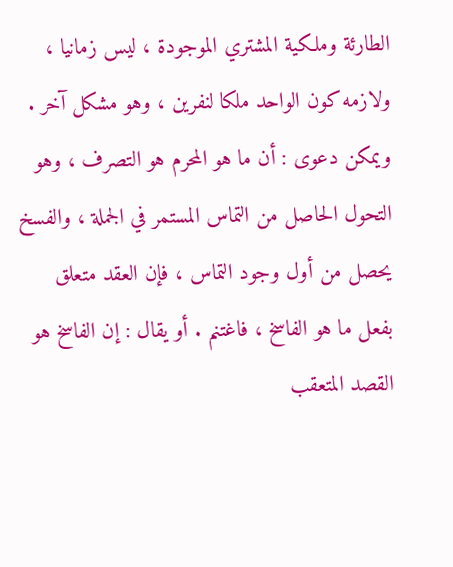الطارئة وملكية المشتري الموجودة ، ليس زمانيا ، ولازمه كون الواحد ملكا لنفرين ، وهو مشكل آخر . ويمكن دعوى : أن ما هو المحرم هو التصرف ، وهو التحول الحاصل من التماس المستمر في الجملة ، والفسخ يحصل من أول وجود التماس ، فإن العقد متعلق بفعل ما هو الفاسخ ، فاغتنم . أو يقال : إن الفاسخ هو القصد المتعقب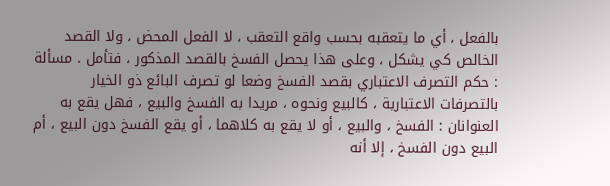بالفعل ، أي ما يتعقبه بحسب واقع التعقب ، لا الفعل المحض ، ولا القصد الخالص كي يشكل ، وعلى هذا يحصل الفسخ بالقصد المذكور ، فتأمل . مسألة : حكم التصرف الاعتباري بقصد الفسخ وضعا لو تصرف البائع ذو الخيار بالتصرفات الاعتبارية ، كالبيع ونحوه ، مريدا به الفسخ والبيع ، فهل يقع به العنوانان : الفسخ ، والبيع ، أو لا يقع به كلاهما ، أو يقع الفسخ دون البيع ، أم البيع دون الفسخ ، إلا أنه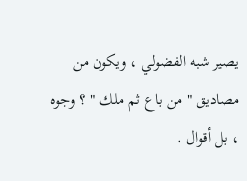يصير شبه الفضولي ، ويكون من مصاديق " من باع ثم ملك " ؟ وجوه ، بل أقوال .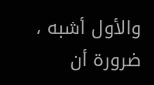والأول أشبه ، ضرورة أن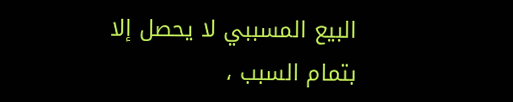البيع المسببي لا يحصل إلا بتمام السبب ،